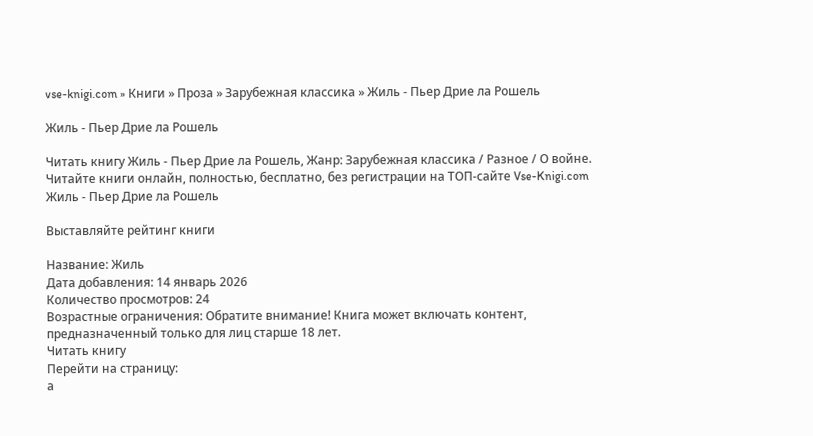vse-knigi.com » Книги » Проза » Зарубежная классика » Жиль - Пьер Дрие ла Рошель

Жиль - Пьер Дрие ла Рошель

Читать книгу Жиль - Пьер Дрие ла Рошель, Жанр: Зарубежная классика / Разное / О войне. Читайте книги онлайн, полностью, бесплатно, без регистрации на ТОП-сайте Vse-Knigi.com
Жиль - Пьер Дрие ла Рошель

Выставляйте рейтинг книги

Название: Жиль
Дата добавления: 14 январь 2026
Количество просмотров: 24
Возрастные ограничения: Обратите внимание! Книга может включать контент, предназначенный только для лиц старше 18 лет.
Читать книгу
Перейти на страницу:
а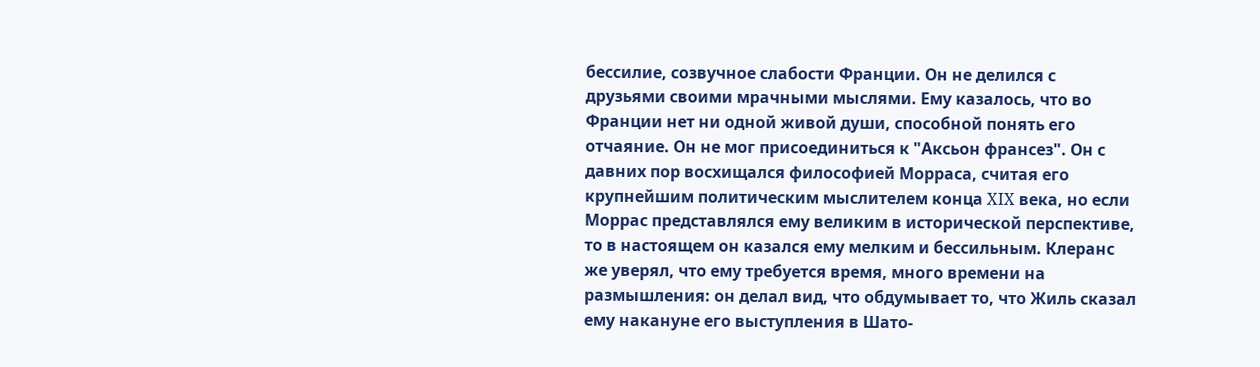бессилие, созвучное слабости Франции. Он не делился с друзьями своими мрачными мыслями. Ему казалось, что во Франции нет ни одной живой души, способной понять его отчаяние. Он не мог присоединиться к "Аксьон франсез". Он с давних пор восхищался философией Морраса, считая его крупнейшим политическим мыслителем конца XIX века, но если Моррас представлялся ему великим в исторической перспективе, то в настоящем он казался ему мелким и бессильным. Клеранс же уверял, что ему требуется время, много времени на размышления: он делал вид, что обдумывает то, что Жиль сказал ему накануне его выступления в Шато-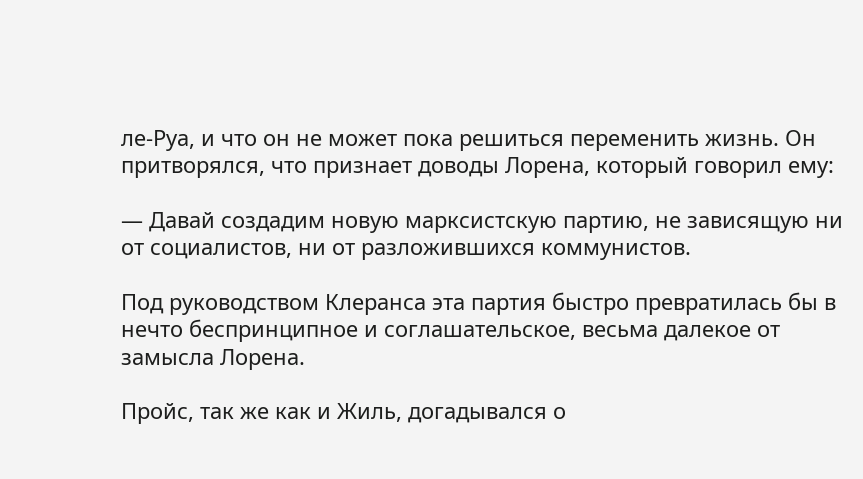ле-Руа, и что он не может пока решиться переменить жизнь. Он притворялся, что признает доводы Лорена, который говорил ему:

— Давай создадим новую марксистскую партию, не зависящую ни от социалистов, ни от разложившихся коммунистов.

Под руководством Клеранса эта партия быстро превратилась бы в нечто беспринципное и соглашательское, весьма далекое от замысла Лорена.

Пройс, так же как и Жиль, догадывался о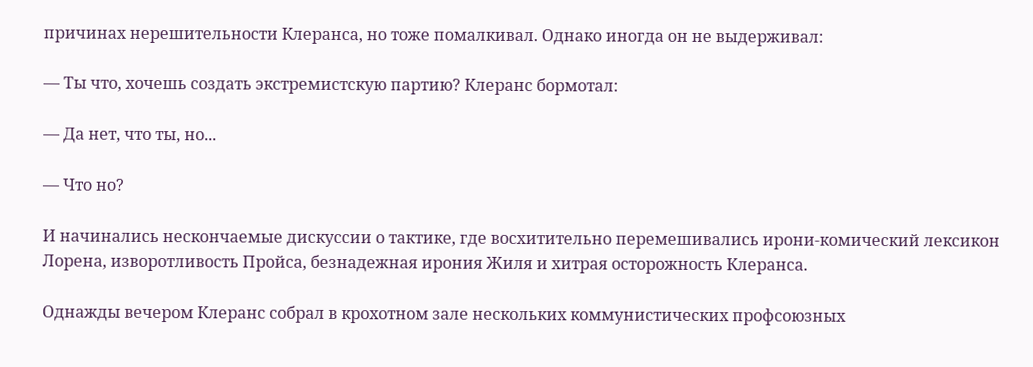причинах нерешительности Клеранса, но тоже помалкивал. Однако иногда он не выдерживал:

— Ты что, хочешь создать экстремистскую партию? Клеранс бормотал:

— Да нет, что ты, но...

— Что но?

И начинались нескончаемые дискуссии о тактике, где восхитительно перемешивались ирони-комический лексикон Лорена, изворотливость Пройса, безнадежная ирония Жиля и хитрая осторожность Клеранса.

Однажды вечером Клеранс собрал в крохотном зале нескольких коммунистических профсоюзных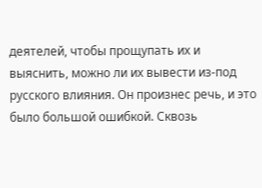деятелей, чтобы прощупать их и выяснить, можно ли их вывести из-под русского влияния. Он произнес речь, и это было большой ошибкой. Сквозь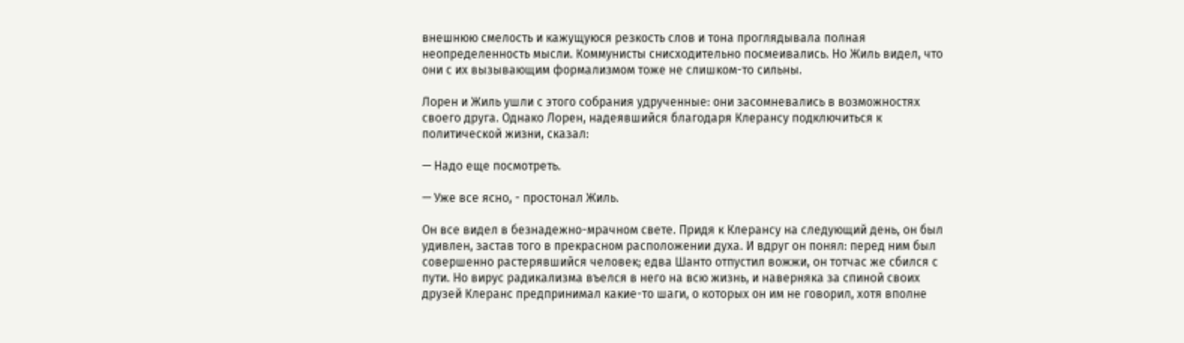внешнюю смелость и кажущуюся резкость слов и тона проглядывала полная неопределенность мысли. Коммунисты снисходительно посмеивались. Но Жиль видел, что они с их вызывающим формализмом тоже не слишком-то сильны.

Лорен и Жиль ушли с этого собрания удрученные: они засомневались в возможностях своего друга. Однако Лорен, надеявшийся благодаря Клерансу подключиться к политической жизни, сказал:

— Надо еще посмотреть.

— Уже все ясно, - простонал Жиль.

Он все видел в безнадежно-мрачном свете. Придя к Клерансу на следующий день, он был удивлен, застав того в прекрасном расположении духа. И вдруг он понял: перед ним был совершенно растерявшийся человек; едва Шанто отпустил вожжи, он тотчас же сбился с пути. Но вирус радикализма въелся в него на всю жизнь, и наверняка за спиной своих друзей Клеранс предпринимал какие-то шаги, о которых он им не говорил, хотя вполне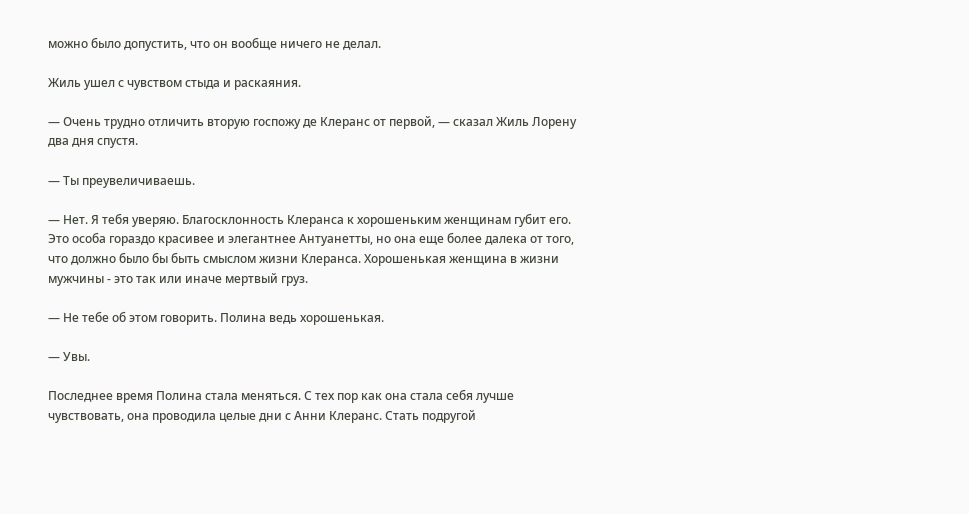можно было допустить, что он вообще ничего не делал.

Жиль ушел с чувством стыда и раскаяния.

— Очень трудно отличить вторую госпожу де Клеранс от первой, — сказал Жиль Лорену два дня спустя.

— Ты преувеличиваешь.

— Нет. Я тебя уверяю. Благосклонность Клеранса к хорошеньким женщинам губит его. Это особа гораздо красивее и элегантнее Антуанетты, но она еще более далека от того, что должно было бы быть смыслом жизни Клеранса. Хорошенькая женщина в жизни мужчины - это так или иначе мертвый груз.

— Не тебе об этом говорить. Полина ведь хорошенькая.

— Увы.

Последнее время Полина стала меняться. С тех пор как она стала себя лучше чувствовать, она проводила целые дни с Анни Клеранс. Стать подругой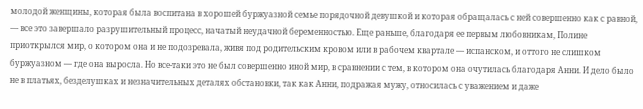молодой женщины, которая была воспитана в хорошей буржуазной семье порядочной девушкой и которая обращалась с ней совершенно как с равной, — все это завершало разрушительный процесс, начатый неудачной беременностью. Еще раньше, благодаря ее первым любовникам, Полине приоткрылся мир, о котором она и не подозревала, живя под родительским кровом или в рабочем квартале — испанском, и оттого не слишком буржуазном — где она выросла. Но все-таки это не был совершенно иной мир, в сравнении с тем, в котором она очутилась благодаря Анни. И дело было не в платьях, безделушках и незначительных деталях обстановки, так как Анни, подражая мужу, относилась с уважением и даже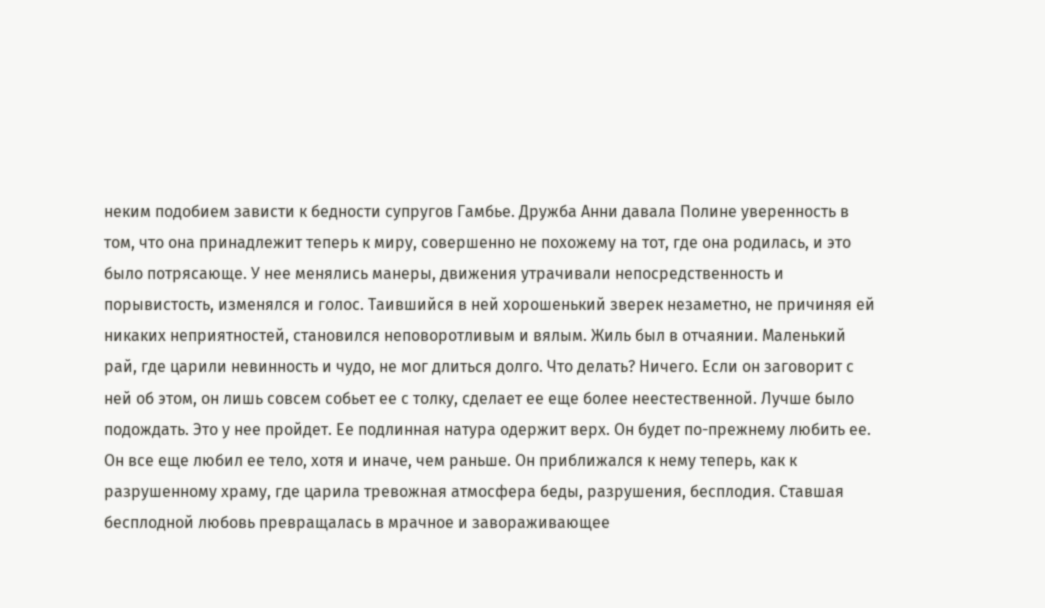неким подобием зависти к бедности супругов Гамбье. Дружба Анни давала Полине уверенность в том, что она принадлежит теперь к миру, совершенно не похожему на тот, где она родилась, и это было потрясающе. У нее менялись манеры, движения утрачивали непосредственность и порывистость, изменялся и голос. Таившийся в ней хорошенький зверек незаметно, не причиняя ей никаких неприятностей, становился неповоротливым и вялым. Жиль был в отчаянии. Маленький рай, где царили невинность и чудо, не мог длиться долго. Что делать? Ничего. Если он заговорит с ней об этом, он лишь совсем собьет ее с толку, сделает ее еще более неестественной. Лучше было подождать. Это у нее пройдет. Ее подлинная натура одержит верх. Он будет по-прежнему любить ее. Он все еще любил ее тело, хотя и иначе, чем раньше. Он приближался к нему теперь, как к разрушенному храму, где царила тревожная атмосфера беды, разрушения, бесплодия. Ставшая бесплодной любовь превращалась в мрачное и завораживающее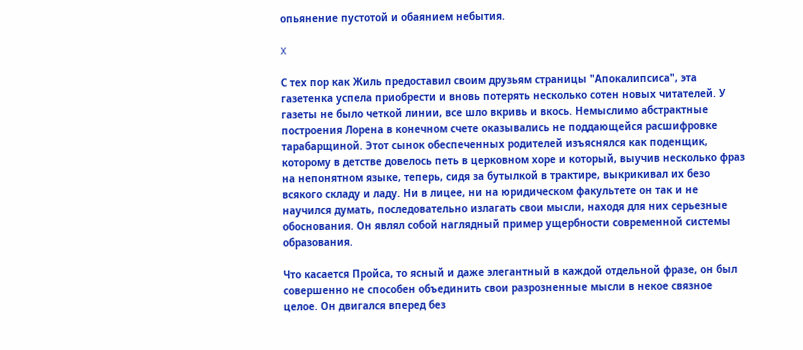опьянение пустотой и обаянием небытия.

X

С тех пор как Жиль предоставил своим друзьям страницы "Апокалипсиса", эта газетенка успела приобрести и вновь потерять несколько сотен новых читателей. У газеты не было четкой линии, все шло вкривь и вкось. Немыслимо абстрактные построения Лорена в конечном счете оказывались не поддающейся расшифровке тарабарщиной. Этот сынок обеспеченных родителей изъяснялся как поденщик, которому в детстве довелось петь в церковном хоре и который, выучив несколько фраз на непонятном языке, теперь, сидя за бутылкой в трактире, выкрикивал их безо всякого складу и ладу. Ни в лицее, ни на юридическом факультете он так и не научился думать, последовательно излагать свои мысли, находя для них серьезные обоснования. Он являл собой наглядный пример ущербности современной системы образования.

Что касается Пройса, то ясный и даже элегантный в каждой отдельной фразе, он был совершенно не способен объединить свои разрозненные мысли в некое связное целое. Он двигался вперед без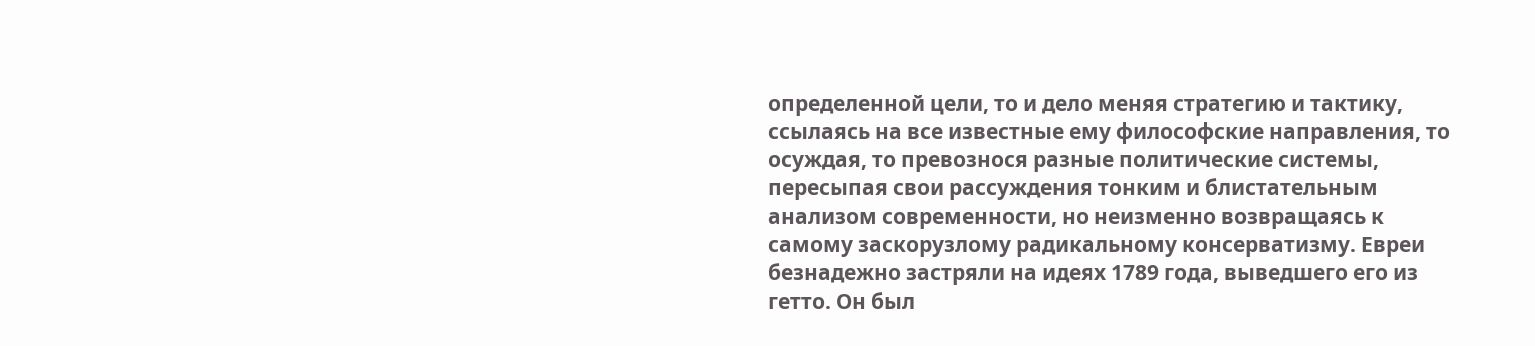определенной цели, то и дело меняя стратегию и тактику, ссылаясь на все известные ему философские направления, то осуждая, то превознося разные политические системы, пересыпая свои рассуждения тонким и блистательным анализом современности, но неизменно возвращаясь к самому заскорузлому радикальному консерватизму. Евреи безнадежно застряли на идеях 1789 года, выведшего его из гетто. Он был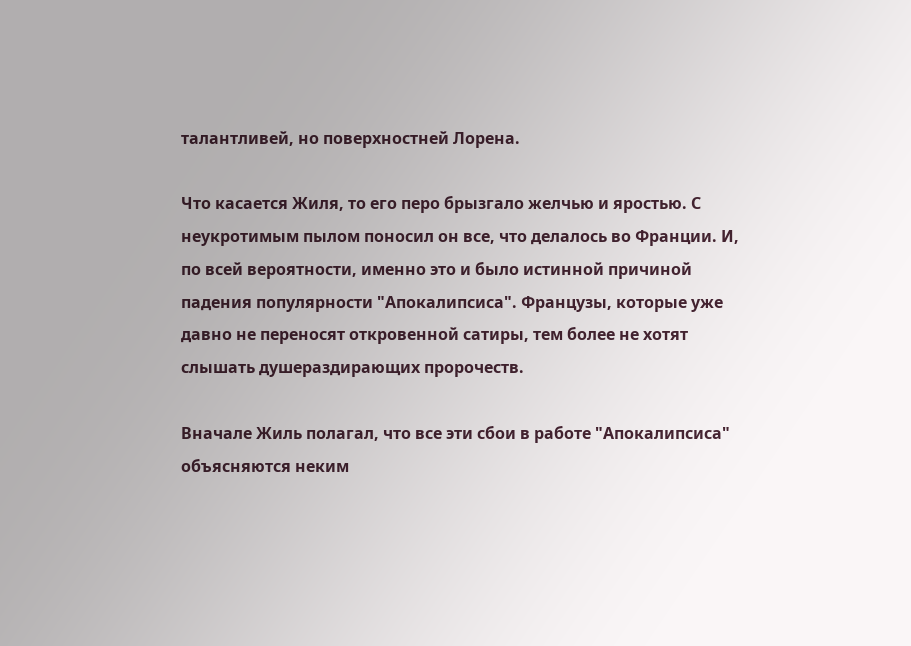талантливей, но поверхностней Лорена.

Что касается Жиля, то его перо брызгало желчью и яростью. С неукротимым пылом поносил он все, что делалось во Франции. И, по всей вероятности, именно это и было истинной причиной падения популярности "Апокалипсиса". Французы, которые уже давно не переносят откровенной сатиры, тем более не хотят слышать душераздирающих пророчеств.

Вначале Жиль полагал, что все эти сбои в работе "Апокалипсиса" объясняются неким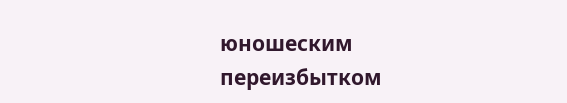юношеским переизбытком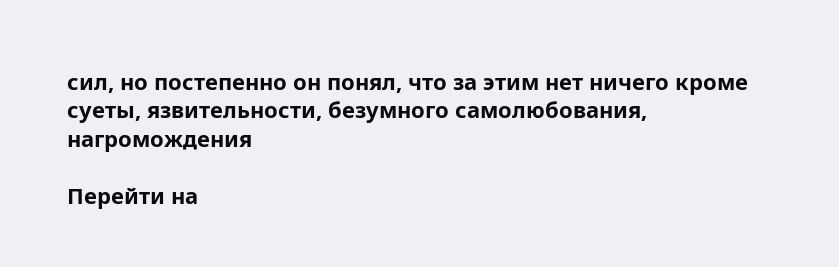сил, но постепенно он понял, что за этим нет ничего кроме суеты, язвительности, безумного самолюбования, нагромождения

Перейти на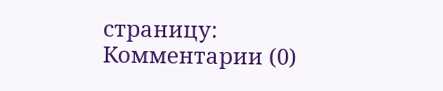страницу:
Комментарии (0)